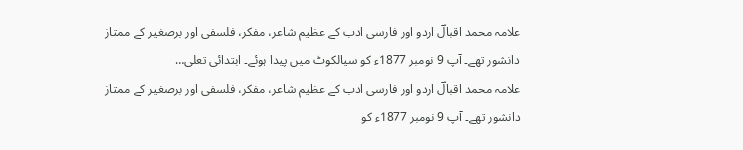علامہ محمد اقبالؔ اردو اور فارسی ادب کے عظیم شاعر، مفکر، فلسفی اور برصغیر کے ممتاز دانشور تھے۔ آپ 9 نومبر 1877ء کو سیالکوٹ میں پیدا ہوئے۔ ابتدائی تعلی…
علامہ محمد اقبالؔ اردو اور فارسی ادب کے عظیم شاعر، مفکر، فلسفی اور برصغیر کے ممتاز دانشور تھے۔ آپ 9 نومبر 1877ء کو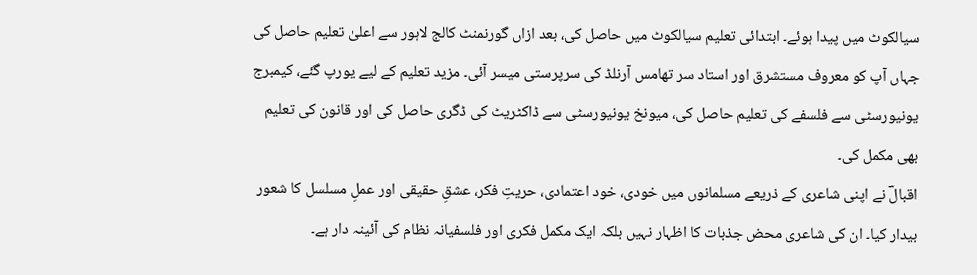سیالکوٹ میں پیدا ہوئے۔ ابتدائی تعلیم سیالکوٹ میں حاصل کی، بعد ازاں گورنمنٹ کالج لاہور سے اعلیٰ تعلیم حاصل کی جہاں آپ کو معروف مستشرق اور استاد سر تھامس آرنلڈ کی سرپرستی میسر آئی۔ مزید تعلیم کے لیے یورپ گئے، کیمبرج یونیورسٹی سے فلسفے کی تعلیم حاصل کی، میونخ یونیورسٹی سے ڈاکٹریٹ کی ڈگری حاصل کی اور قانون کی تعلیم بھی مکمل کی۔
اقبالؔ نے اپنی شاعری کے ذریعے مسلمانوں میں خودی، خود اعتمادی، حریتِ فکر، عشقِ حقیقی اور عملِ مسلسل کا شعور بیدار کیا۔ ان کی شاعری محض جذبات کا اظہار نہیں بلکہ ایک مکمل فکری اور فلسفیانہ نظام کی آئینہ دار ہے۔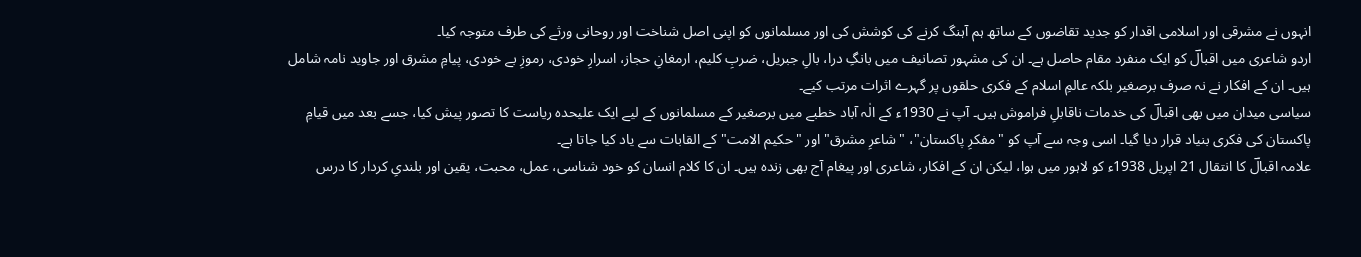انہوں نے مشرقی اور اسلامی اقدار کو جدید تقاضوں کے ساتھ ہم آہنگ کرنے کی کوشش کی اور مسلمانوں کو اپنی اصل شناخت اور روحانی ورثے کی طرف متوجہ کیا۔
اردو شاعری میں اقبالؔ کو ایک منفرد مقام حاصل ہے۔ ان کی مشہور تصانیف میں بانگِ درا، بالِ جبریل، ضربِ کلیم، ارمغانِ حجاز، اسرارِ خودی، رموزِ بے خودی، پیامِ مشرق اور جاوید نامہ شامل ہیں۔ ان کے افکار نے نہ صرف برصغیر بلکہ عالمِ اسلام کے فکری حلقوں پر گہرے اثرات مرتب کیے۔
سیاسی میدان میں بھی اقبالؔ کی خدمات ناقابلِ فراموش ہیں۔ آپ نے 1930ء کے الٰہ آباد خطبے میں برصغیر کے مسلمانوں کے لیے ایک علیحدہ ریاست کا تصور پیش کیا، جسے بعد میں قیامِ پاکستان کی فکری بنیاد قرار دیا گیا۔ اسی وجہ سے آپ کو "مفکرِ پاکستان"، "شاعرِ مشرق" اور "حکیم الامت" کے القابات سے یاد کیا جاتا ہے۔
علامہ اقبالؔ کا انتقال 21 اپریل 1938ء کو لاہور میں ہوا، لیکن ان کے افکار، شاعری اور پیغام آج بھی زندہ ہیں۔ ان کا کلام انسان کو خود شناسی، عمل، محبت، یقین اور بلندیِ کردار کا درس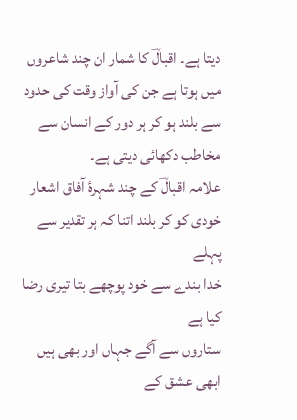دیتا ہے۔ اقبالؔ کا شمار ان چند شاعروں میں ہوتا ہے جن کی آواز وقت کی حدود سے بلند ہو کر ہر دور کے انسان سے مخاطب دکھائی دیتی ہے۔
علامہ اقبالؔ کے چند شہرۂ آفاق اشعار
خودی کو کر بلند اتنا کہ ہر تقدیر سے پہلے
خدا بندے سے خود پوچھے بتا تیری رضا کیا ہے
ستاروں سے آگے جہاں اور بھی ہیں
ابھی عشق کے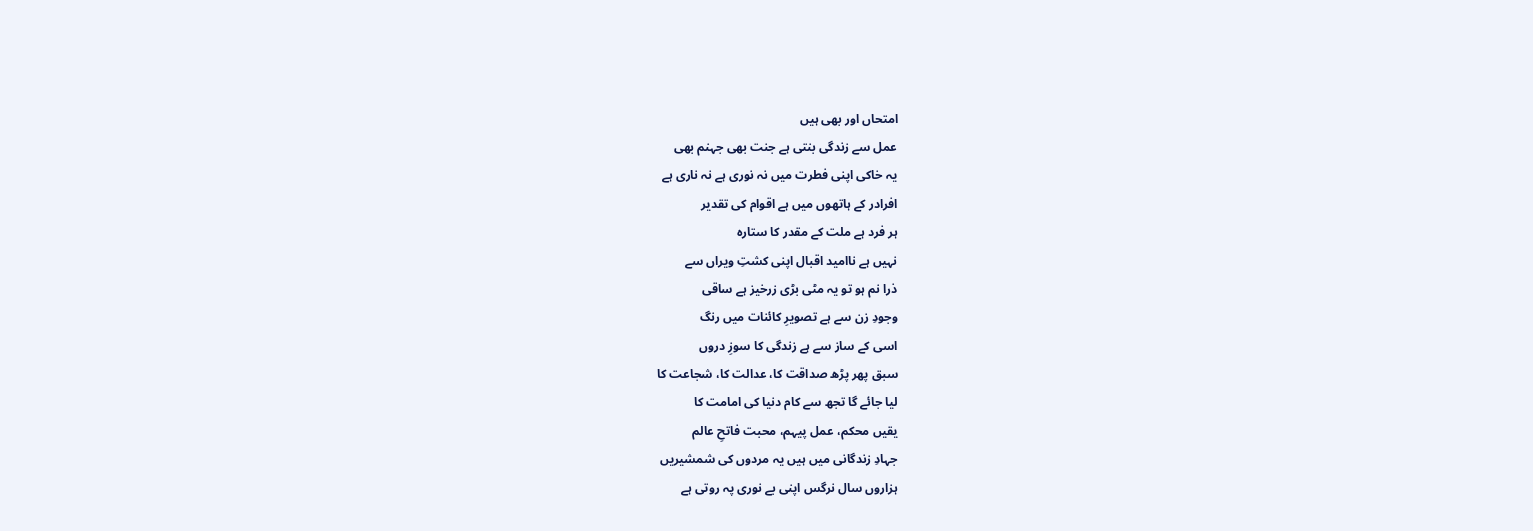امتحاں اور بھی ہیں
عمل سے زندگی بنتی ہے جنت بھی جہنم بھی
یہ خاکی اپنی فطرت میں نہ نوری ہے نہ ناری ہے
افرادر کے ہاتھوں میں ہے اقوام کی تقدیر
ہر فرد ہے ملت کے مقدر کا ستارہ
نہیں ہے ناامید اقبال اپنی کشتِ ویراں سے
ذرا نم ہو تو یہ مٹی بڑی زرخیز ہے ساقی
وجودِ زن سے ہے تصویرِ کائنات میں رنگ
اسی کے ساز سے ہے زندگی کا سوزِ دروں
سبق پھر پڑھ صداقت کا، عدالت کا، شجاعت کا
لیا جائے گا تجھ سے کام دنیا کی امامت کا
یقیں محکم، عمل پیہم، محبت فاتحِ عالم
جہادِ زندگانی میں ہیں یہ مردوں کی شمشیریں
ہزاروں سال نرگس اپنی بے نوری پہ روتی ہے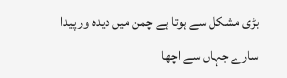بڑی مشکل سے ہوتا ہے چمن میں دیدہ ور پیدا
سارے جہاں سے اچھا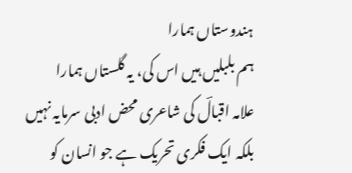ہندوستاں ہمارا
ہم بلبلیں ہیں اس کی، یہ گلستاں ہمارا
علامہ اقبالؔ کی شاعری محض ادبی سرمایہ نہیں بلکہ ایک فکری تحریک ہے جو انسان کو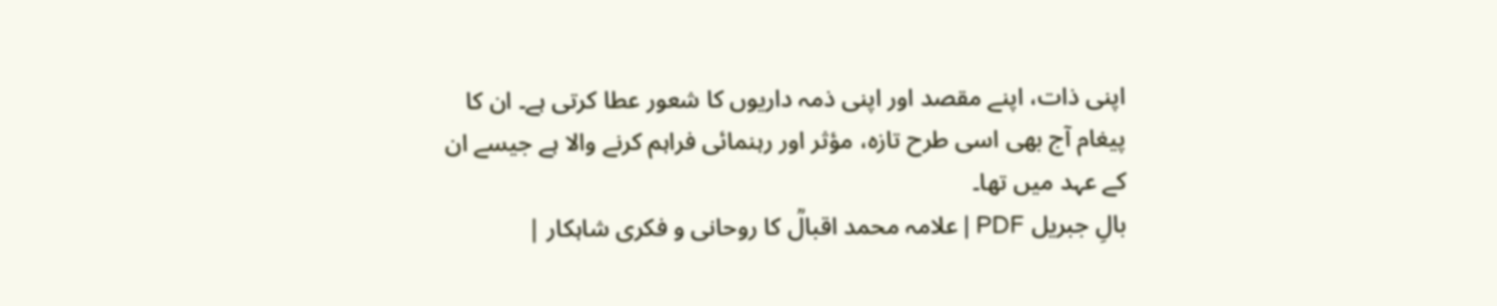اپنی ذات، اپنے مقصد اور اپنی ذمہ داریوں کا شعور عطا کرتی ہے۔ ان کا پیغام آج بھی اسی طرح تازہ، مؤثر اور رہنمائی فراہم کرنے والا ہے جیسے ان کے عہد میں تھا۔
بالِ جبریل PDF | علامہ محمد اقبالؒ کا روحانی و فکری شاہکار |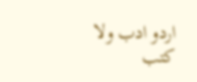اردو ادب ولا
کتب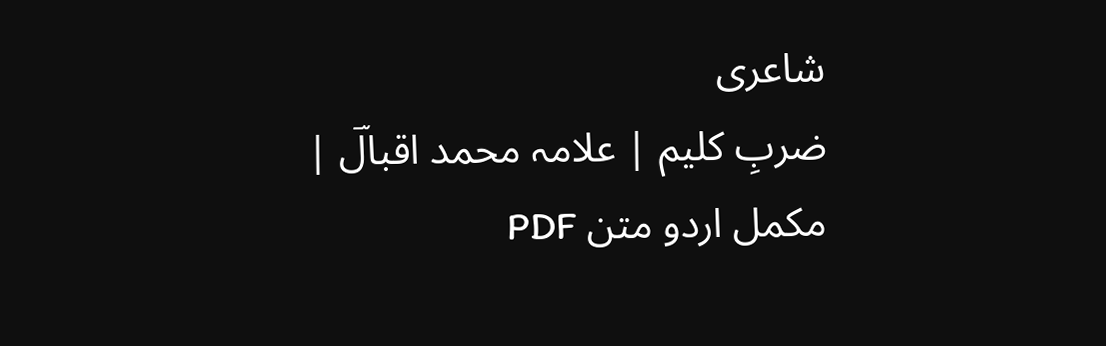شاعری
ضربِ کلیم | علامہ محمد اقبالؔ | مکمل اردو متن PDF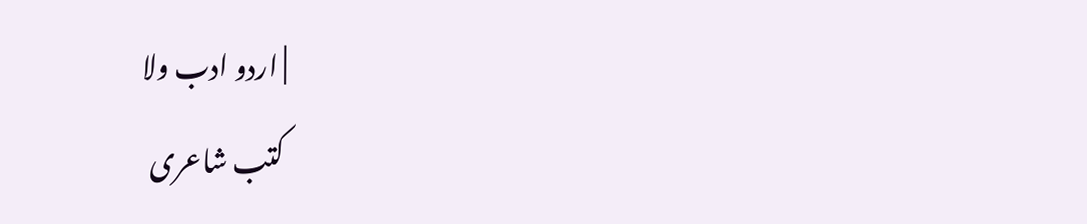| اردو ادب ولا
کتب شاعری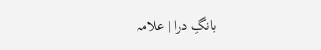بانگِ درا | علامہ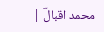محمد اقبالؔ |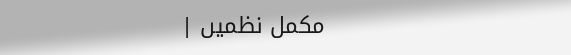مکمل نظمیں |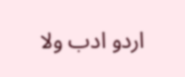اردو ادب ولا